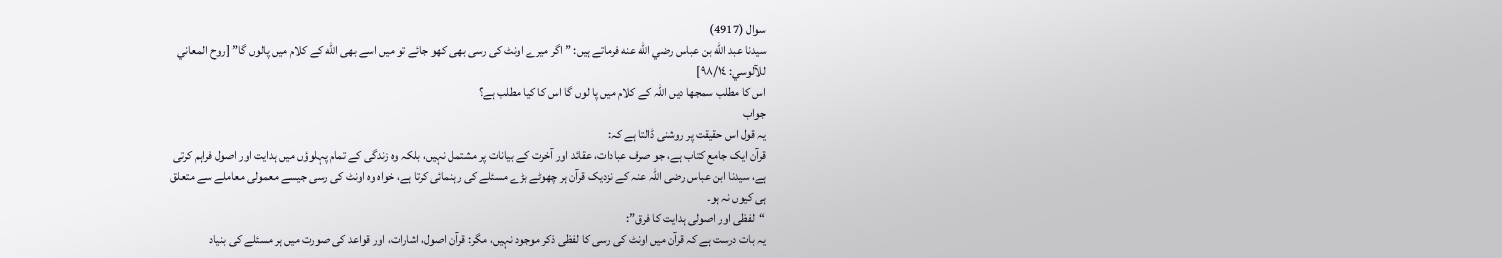سوال (4917)
سیدنا عبد الله بن عباس رضي الله عنه فرماتے ہیں: ” اگر میرے اونٹ کی رسی بھی کھو جائے تو میں اسے بھی الله کے کلام میں پالوں گا” [روح المعاني للآلوسي: ٩٨/١٤]
اس کا مطلب سمجھا دیں اللّٰہ کے کلام میں پا لوں گا اس کا کیا مطلب ہے؟
جواب
یہ قول اس حقیقت پر روشنی ڈالتا ہے کہ:
قرآن ایک جامع کتاب ہے، جو صرف عبادات، عقائد اور آخرت کے بیانات پر مشتمل نہیں، بلکہ وہ زندگی کے تمام پہلوؤں میں ہدایت اور اصول فراہم کرتی ہے، سیدنا ابن عباس رضی اللہ عنہ کے نزدیک قرآن ہر چھوٹے بڑے مسئلے کی رہنمائی کرتا ہے، خواہ وہ اونٹ کی رسی جیسے معمولی معاملے سے متعلق ہی کیوں نہ ہو۔
“لفظی اور اصولی ہدایت کا فرق”:
یہ بات درست ہے کہ قرآن میں اونٹ کی رسی کا لفظی ذکر موجود نہیں، مگر: قرآن اصول، اشارات، اور قواعد کی صورت میں ہر مسئلے کی بنیاد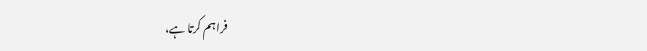فراہم کرتا ہے،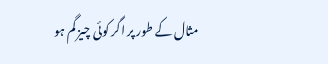مثال کے طور پر اگر کوئی چیز گم ہو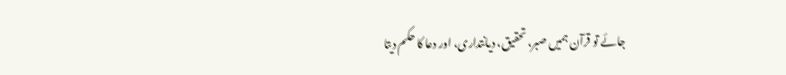جائے تو قرآن ہمیں صبر، تحقیق، دیانتداری، اور دعا کا حکم دیتا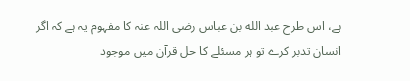ہے، اس طرح عبد الله بن عباس رضی اللہ عنہ کا مفہوم یہ ہے کہ اگر انسان تدبر کرے تو ہر مسئلے کا حل قرآن میں موجود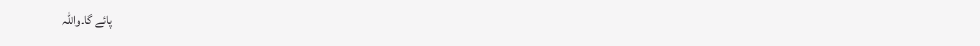پائے گا۔واللہ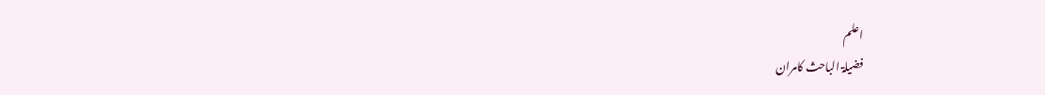اعلم
فضیلۃ الباحث کامران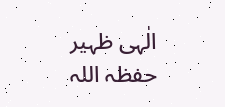الٰہی ظہیر حفظہ اللہ